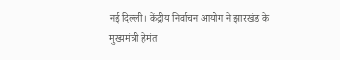नई दिल्ली। केंद्रीय निर्वाचन आयोग ने झारखंड के मुख्यमंत्री हेमंत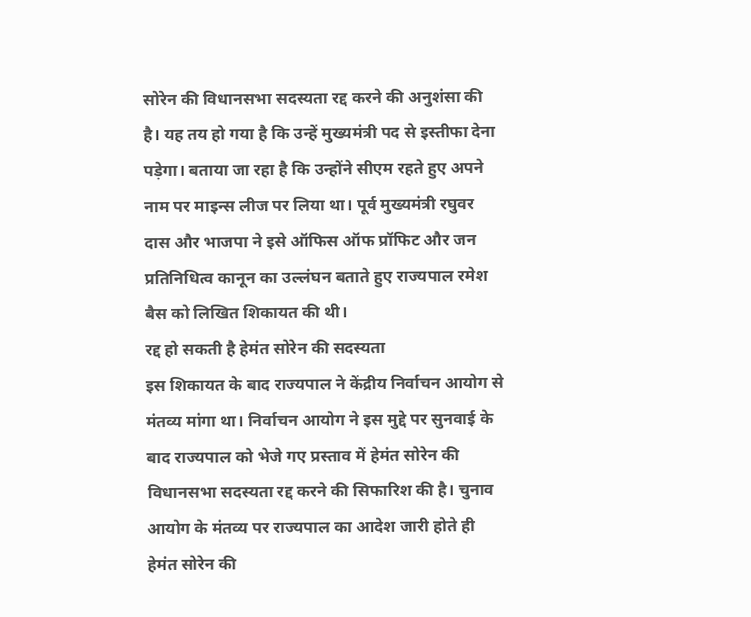सोरेन की विधानसभा सदस्यता रद्द करने की अनुशंसा की है। यह तय हो गया है कि उन्हें मुख्यमंत्री पद से इस्तीफा देना पड़ेगा। बताया जा रहा है कि उन्होंने सीएम रहते हुए अपने नाम पर माइन्स लीज पर लिया था। पूर्व मुख्यमंत्री रघुवर दास और भाजपा ने इसे ऑफिस ऑफ प्रॉफिट और जन प्रतिनिधित्व कानून का उल्लंघन बताते हुए राज्यपाल रमेश बैस को लिखित शिकायत की थी।
रद्द हो सकती है हेमंत सोरेन की सदस्यता
इस शिकायत के बाद राज्यपाल ने केंद्रीय निर्वाचन आयोग से मंतव्य मांगा था। निर्वाचन आयोग ने इस मुद्दे पर सुनवाई के बाद राज्यपाल को भेजे गए प्रस्ताव में हेमंत सोरेन की विधानसभा सदस्यता रद्द करने की सिफारिश की है। चुनाव आयोग के मंतव्य पर राज्यपाल का आदेश जारी होते ही हेमंत सोरेन की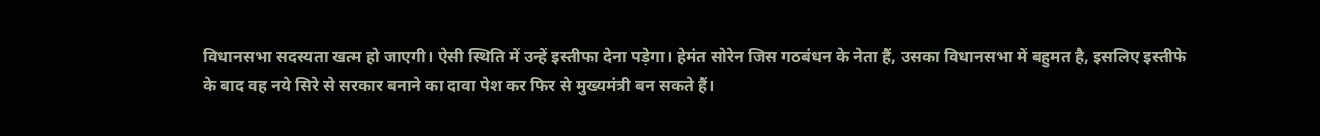विधानसभा सदस्यता खत्म हो जाएगी। ऐसी स्थिति में उन्हें इस्तीफा देना पड़ेगा। हेमंत सोरेन जिस गठबंधन के नेता हैं, उसका विधानसभा में बहुमत है, इसलिए इस्तीफे के बाद वह नये सिरे से सरकार बनाने का दावा पेश कर फिर से मुख्यमंत्री बन सकते हैं।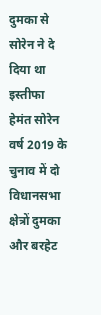दुमका से सोरेन ने दे दिया था इस्तीफा
हेमंत सोरेन वर्ष 2019 के चुनाव में दो विधानसभा क्षेत्रों दुमका और बरहेट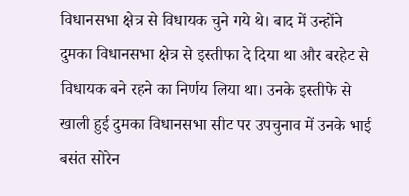विधानसभा क्षेत्र से विधायक चुने गये थे। बाद में उन्होंने दुमका विधानसभा क्षेत्र से इस्तीफा दे दिया था और बरहेट से विधायक बने रहने का निर्णय लिया था। उनके इस्तीफे से खाली हुई दुमका विधानसभा सीट पर उपचुनाव में उनके भाई बसंत सोरेन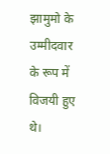झामुमो के उम्मीदवार के रूप में विजयी हुए थे।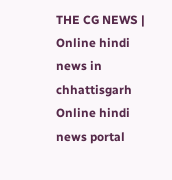THE CG NEWS | Online hindi news in chhattisgarh Online hindi news portal